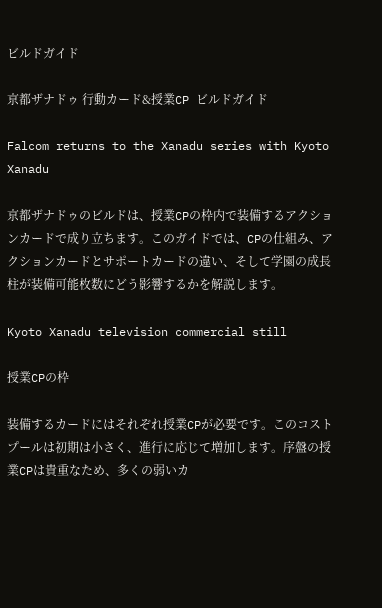ビルドガイド

亰都ザナドゥ 行動カード&授業CP ビルドガイド

Falcom returns to the Xanadu series with Kyoto Xanadu

亰都ザナドゥのビルドは、授業CPの枠内で装備するアクションカードで成り立ちます。このガイドでは、CPの仕組み、アクションカードとサポートカードの違い、そして学園の成長柱が装備可能枚数にどう影響するかを解説します。

Kyoto Xanadu television commercial still

授業CPの枠

装備するカードにはそれぞれ授業CPが必要です。このコストプールは初期は小さく、進行に応じて増加します。序盤の授業CPは貴重なため、多くの弱いカ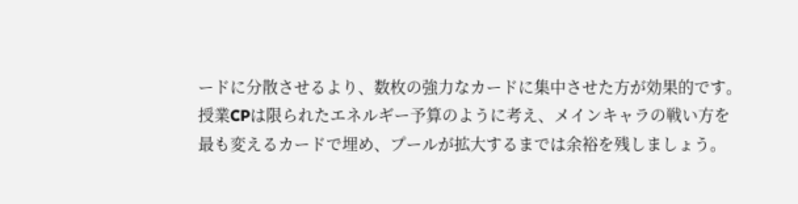ードに分散させるより、数枚の強力なカードに集中させた方が効果的です。授業CPは限られたエネルギー予算のように考え、メインキャラの戦い方を最も変えるカードで埋め、プールが拡大するまでは余裕を残しましょう。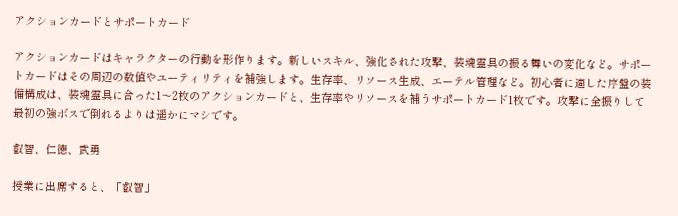アクションカードとサポートカード

アクションカードはキャラクターの行動を形作ります。新しいスキル、強化された攻撃、装魂霊具の振る舞いの変化など。サポートカードはその周辺の数値やユーティリティを補強します。生存率、リソース生成、エーテル管理など。初心者に適した序盤の装備構成は、装魂霊具に合った1〜2枚のアクションカードと、生存率やリソースを補うサポートカード1枚です。攻撃に全振りして最初の強ボスで倒れるよりは遥かにマシです。

叡智、仁徳、武勇

授業に出席すると、「叡智」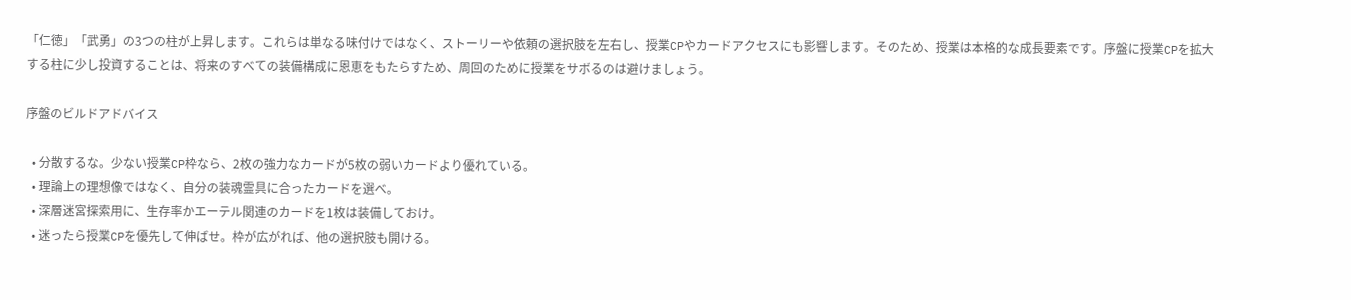「仁徳」「武勇」の3つの柱が上昇します。これらは単なる味付けではなく、ストーリーや依頼の選択肢を左右し、授業CPやカードアクセスにも影響します。そのため、授業は本格的な成長要素です。序盤に授業CPを拡大する柱に少し投資することは、将来のすべての装備構成に恩恵をもたらすため、周回のために授業をサボるのは避けましょう。

序盤のビルドアドバイス

  • 分散するな。少ない授業CP枠なら、2枚の強力なカードが5枚の弱いカードより優れている。
  • 理論上の理想像ではなく、自分の装魂霊具に合ったカードを選べ。
  • 深層迷宮探索用に、生存率かエーテル関連のカードを1枚は装備しておけ。
  • 迷ったら授業CPを優先して伸ばせ。枠が広がれば、他の選択肢も開ける。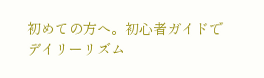初めての方へ。初心者ガイドでデイリーリズム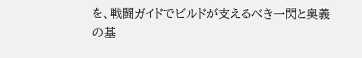を、戦闘ガイドでビルドが支えるべき一閃と奥義の基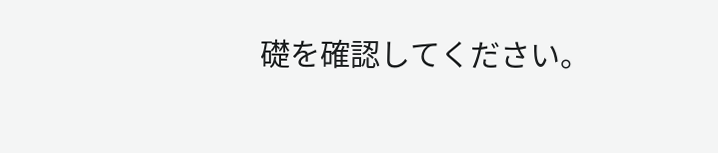礎を確認してください。